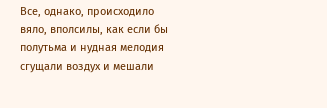Все, однако, происходило вяло, вполсилы, как если бы полутьма и нудная мелодия сгущали воздух и мешали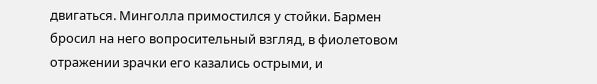двигаться. Минголла примостился у стойки. Бармен бросил на него вопросительный взгляд, в фиолетовом отражении зрачки его казались острыми, и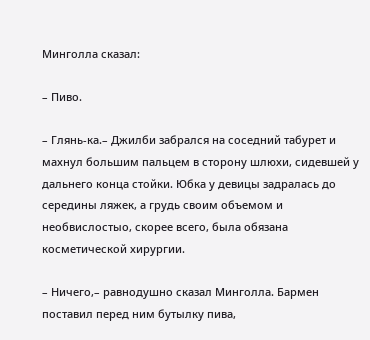Минголла сказал:

– Пиво.

– Глянь-ка.– Джилби забрался на соседний табурет и махнул большим пальцем в сторону шлюхи, сидевшей у дальнего конца стойки. Юбка у девицы задралась до середины ляжек, а грудь своим объемом и необвислостыо, скорее всего, была обязана косметической хирургии.

– Ничего,– равнодушно сказал Минголла. Бармен поставил перед ним бутылку пива,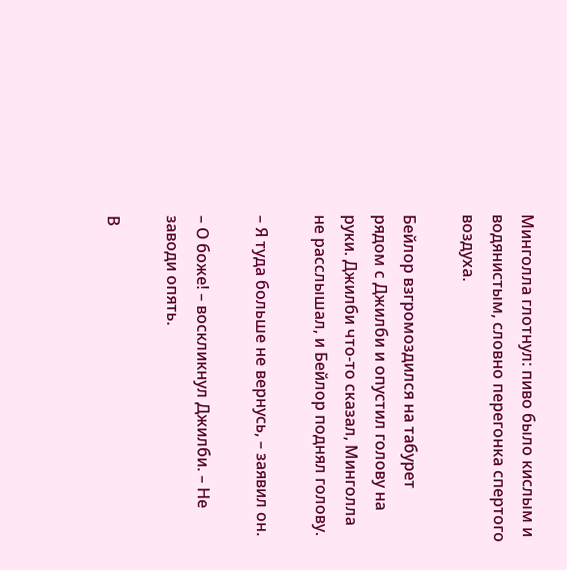Минголла глотнул: пиво было кислым и водянистым, словно перегонка спертого воздуха.

Бейлор взгромоздился на табурет рядом с Джилби и опустил голову на руки. Джилби что-то сказал, Минголла не расслышал, и Бейлор поднял голову.

– Я туда больше не вернусь, – заявил он.

– О боже! – воскликнул Джилби. – Не заводи опять.

В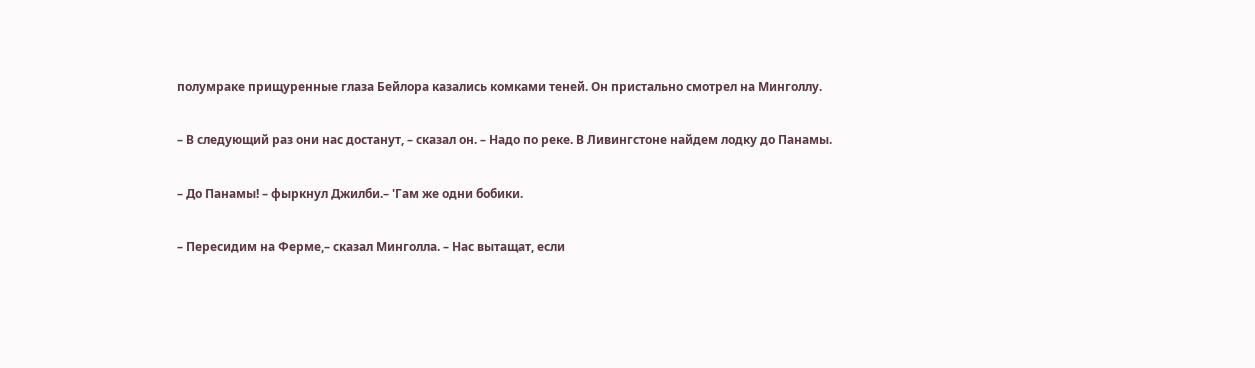полумраке прищуренные глаза Бейлора казались комками теней. Он пристально смотрел на Минголлу.

– В следующий раз они нас достанут, – сказал он. – Надо по реке. В Ливингстоне найдем лодку до Панамы.

– До Панамы! – фыркнул Джилби.– 'Гам же одни бобики.

– Пересидим на Ферме,– сказал Минголла. – Нас вытащат, если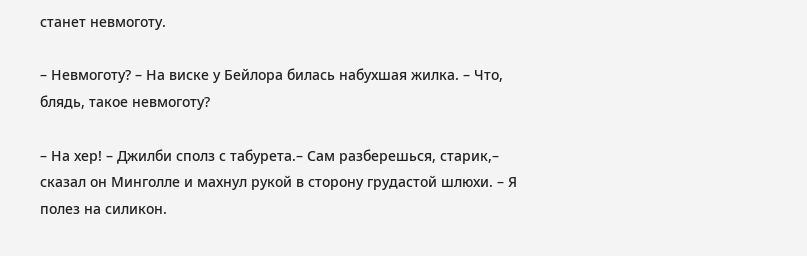станет невмоготу.

– Невмоготу? – На виске у Бейлора билась набухшая жилка. – Что, блядь, такое невмоготу?

– На хер! – Джилби сполз с табурета.– Сам разберешься, старик,– сказал он Минголле и махнул рукой в сторону грудастой шлюхи. – Я полез на силикон.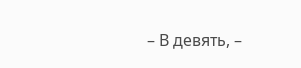– В девять, –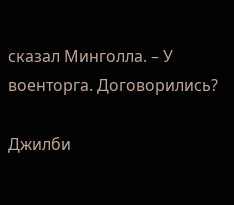сказал Минголла. – У военторга. Договорились?

Джилби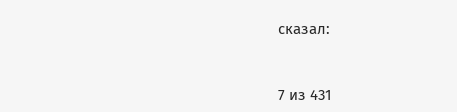сказал:



7 из 431